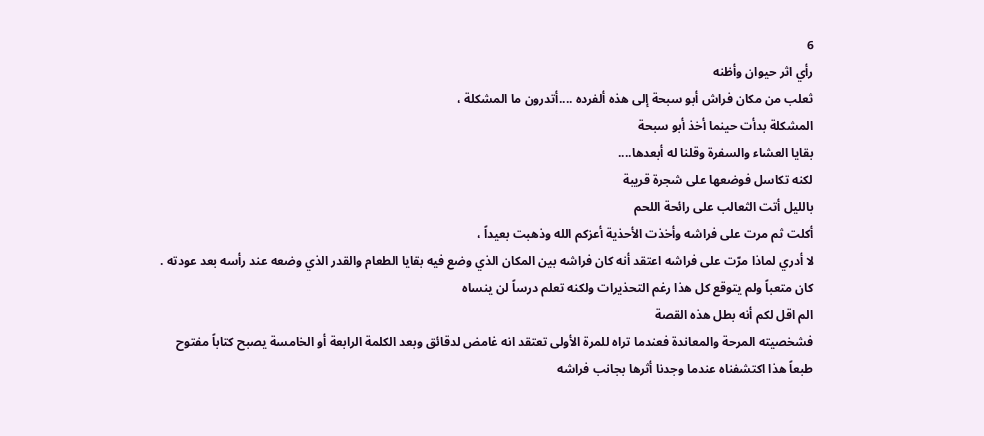6
رأي اثر حيوان وأظنه
ثعلب من مكان فراش أبو سبحة إلى هذه ألفرده ....أتدرون ما المشكلة ،
المشكلة بدأت حينما أخذ أبو سبحة
بقايا العشاء والسفرة وقلنا له أبعدها....
لكنه تكاسل فوضعها على شجرة قريبة
بالليل أتت الثعالب على رائحة اللحم
أكلت ثم مرت على فراشه وأخذت الأحذية أعزكم الله وذهبت بعيداً ،
لا أدري لماذا مرّت على فراشه اعتقد أنه كان فراشه بين المكان الذي وضع فيه بقايا الطعام والقدر الذي وضعه عند رأسه بعد عودته .
كان متعباً ولم يتوقع كل هذا رغم التحذيرات ولكنه تعلم درساً لن ينساه
الم اقل لكم أنه بطل هذه القصة
فشخصيته المرحة والمعاندة فعندما تراه للمرة الأولى تعتقد انه غامض لدقائق وبعد الكلمة الرابعة أو الخامسة يصبح كتاباً مفتوح
طبعاً هذا اكتشفناه عندما وجدنا أثرها بجانب فراشه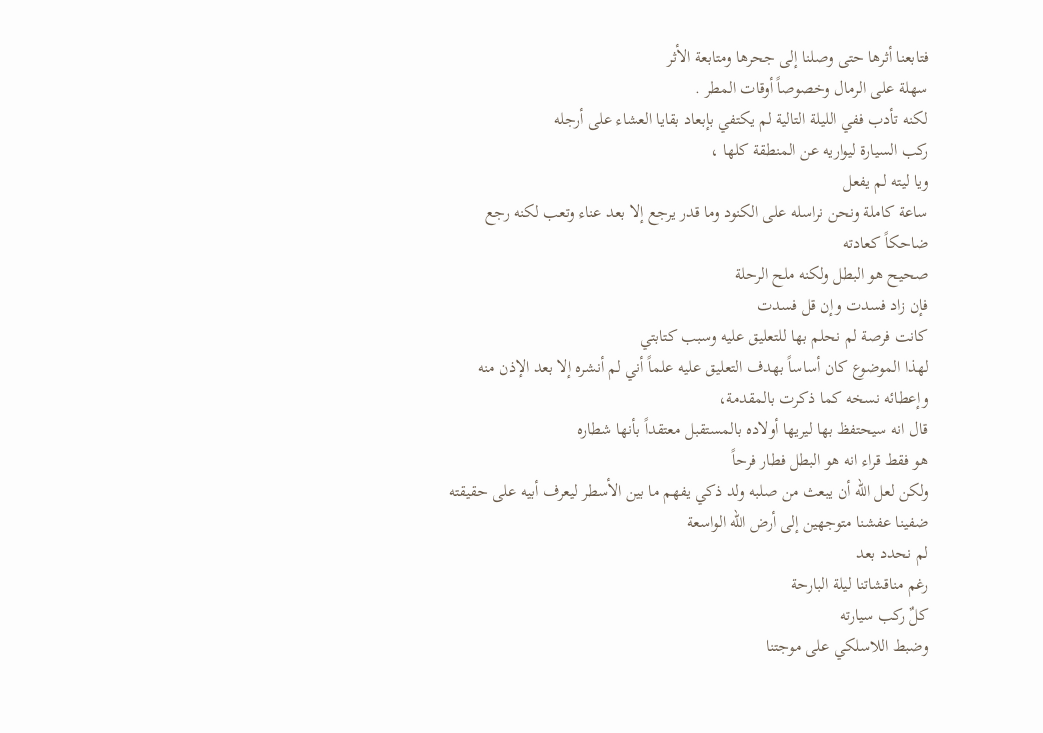فتابعنا أثرها حتى وصلنا إلى جحرها ومتابعة الأثر
سهلة على الرمال وخصوصاً أوقات المطر .
لكنه تأدب ففي الليلة التالية لم يكتفي بإبعاد بقايا العشاء على أرجله
ركب السيارة ليواريه عن المنطقة كلها ،
ويا ليته لم يفعل
ساعة كاملة ونحن نراسله على الكنود وما قدر يرجع إلا بعد عناء وتعب لكنه رجع ضاحكاً كعادته
صحيح هو البطل ولكنه ملح الرحلة
فإن زاد فسدت وإن قل فسدت
كانت فرصة لم نحلم بها للتعليق عليه وسبب كتابتي
لهذا الموضوع كان أساساً بهدف التعليق عليه علماً أني لم أنشره إلا بعد الإذن منه وإعطائه نسخه كما ذكرت بالمقدمة،
قال انه سيحتفظ بها ليريها أولاده بالمستقبل معتقداً بأنها شطاره
هو فقط قراء انه هو البطل فطار فرحاً
ولكن لعل الله أن يبعث من صلبه ولد ذكي يفهم ما بين الأسطر ليعرف أبيه على حقيقته
ضفينا عفشنا متوجهين إلى أرض الله الواسعة
لم نحدد بعد
رغم مناقشاتنا ليلة البارحة
كلٌ ركب سيارته
وضبط اللاسلكي على موجتنا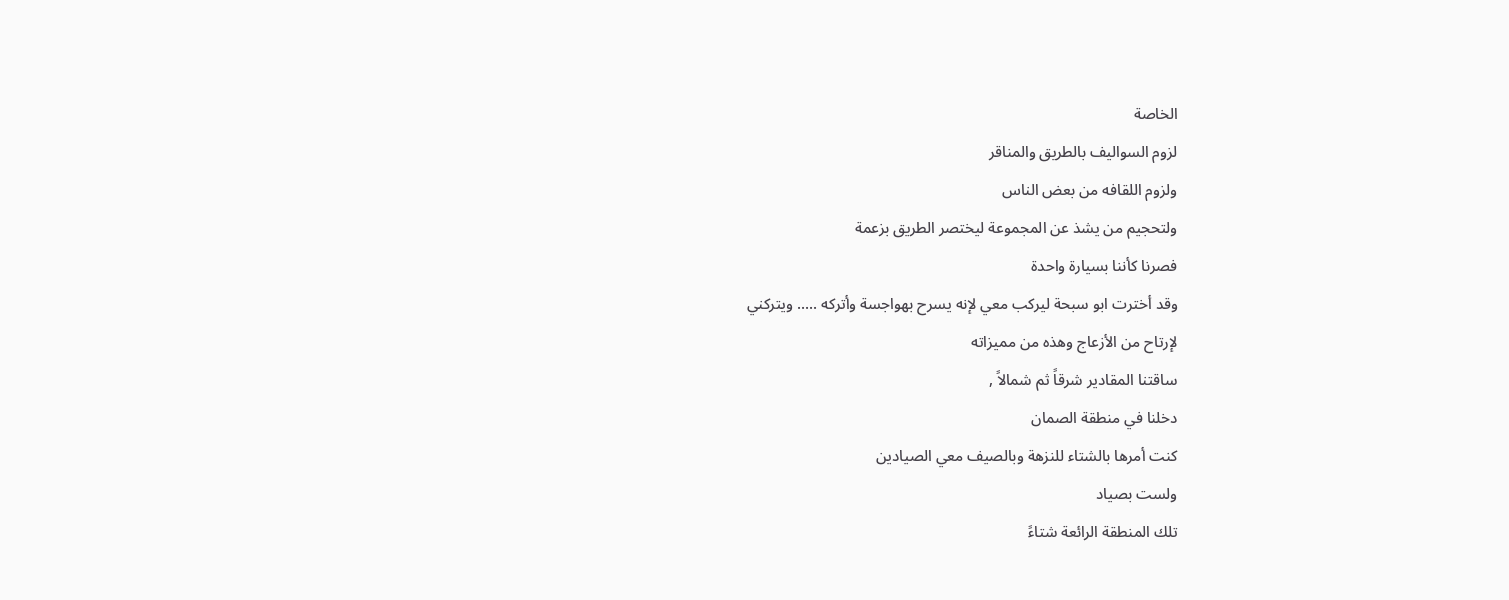الخاصة
لزوم السواليف بالطريق والمناقر
ولزوم اللقافه من بعض الناس
ولتحجيم من يشذ عن المجموعة ليختصر الطريق بزعمة
فصرنا كأننا بسيارة واحدة
وقد أخترت ابو سبحة ليركب معي لإنه يسرح بهواجسة وأتركه ..... ويتركني
لإرتاح من الأزعاج وهذه من مميزاته
ساقتنا المقادير شرقاً ثم شمالاً ,
دخلنا في منطقة الصمان
كنت أمرها بالشتاء للنزهة وبالصيف معي الصيادين
ولست بصياد
تلك المنطقة الرائعة شتاءً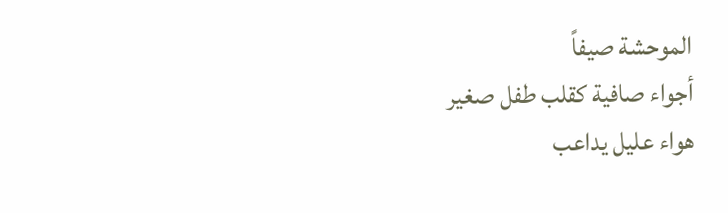الموحشة صيفاً
أجواء صافية كقلب طفل صغير
هواء عليل يداعب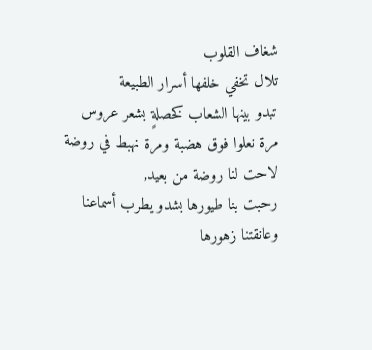شغاف القلوب
تلال تخفي خلفها أسرار الطبيعة
تبدو بينها الشعاب كخصلةٍ بشعر عروس
مرة نعلوا فوق هضبة ومرة نهبط في روضة
لاحت لنا روضة من بعيد,
رحبت بنا طيورها بشدو يطرب أسماعنا
وعانقتنا زهورها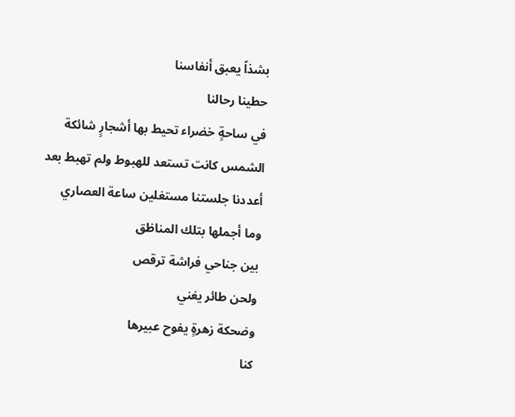بشذاً يعبق أنفاسنا
حطينا رحالنا
في ساحةٍ خضراء تحيط بها أشجارٍ شائكة
الشمس كانت تستعد للهبوط ولم تهبط بعد
أعددنا جلستنا مستغلين ساعة العصاري
وما أجملها بتلك المناظق
بين جناحي فراشة ترقص
ولحن طائر يغني
وضحكة زهرةٍ يفوح عبيرها
كنا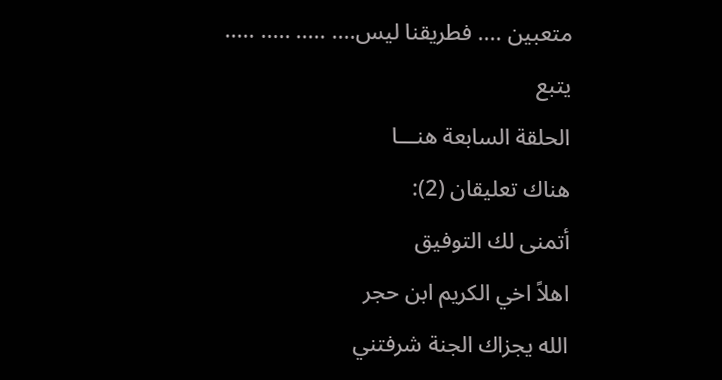متعبين .... فطريقنا ليس.... ..... ..... .....
يتبع
الحلقة السابعة هنـــا
هناك تعليقان (2):
أتمنى لك التوفيق
اهلاً اخي الكريم ابن حجر
الله يجزاك الجنة شرفتني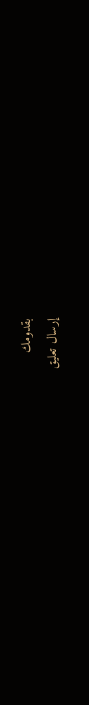بقدومك
إرسال تعليق